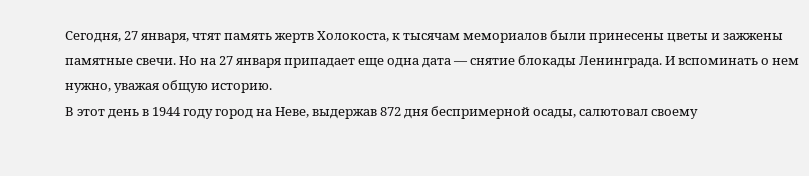Сегодня, 27 января, чтят память жертв Холокоста, к тысячам мемориалов были принесены цветы и зажжены памятные свечи. Но на 27 января припадает еще одна дата — снятие блокады Ленинграда. И вспоминать о нем нужно, уважая общую историю.
В этот день в 1944 году город на Неве, выдержав 872 дня беспримерной осады, салютовал своему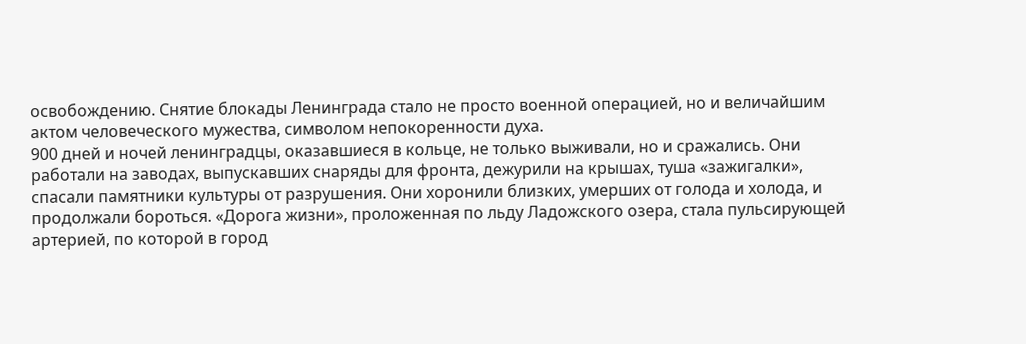освобождению. Снятие блокады Ленинграда стало не просто военной операцией, но и величайшим актом человеческого мужества, символом непокоренности духа.
900 дней и ночей ленинградцы, оказавшиеся в кольце, не только выживали, но и сражались. Они работали на заводах, выпускавших снаряды для фронта, дежурили на крышах, туша «зажигалки», спасали памятники культуры от разрушения. Они хоронили близких, умерших от голода и холода, и продолжали бороться. «Дорога жизни», проложенная по льду Ладожского озера, стала пульсирующей артерией, по которой в город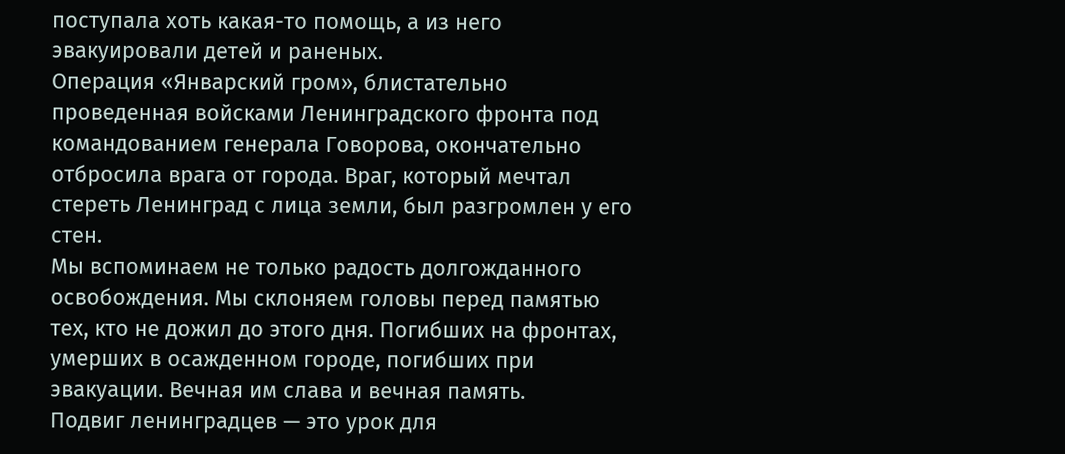поступала хоть какая-то помощь, а из него эвакуировали детей и раненых.
Операция «Январский гром», блистательно проведенная войсками Ленинградского фронта под командованием генерала Говорова, окончательно отбросила врага от города. Враг, который мечтал стереть Ленинград с лица земли, был разгромлен у его стен.
Мы вспоминаем не только радость долгожданного освобождения. Мы склоняем головы перед памятью тех, кто не дожил до этого дня. Погибших на фронтах, умерших в осажденном городе, погибших при эвакуации. Вечная им слава и вечная память.
Подвиг ленинградцев — это урок для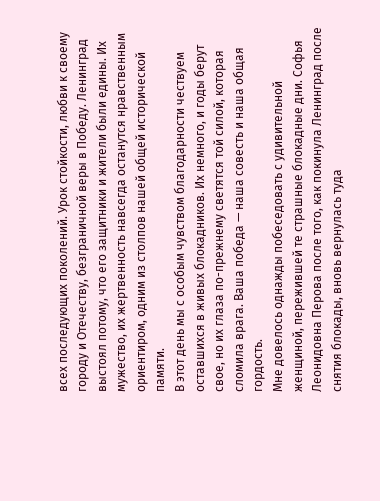всех последующих поколений. Урок стойкости, любви к своему городу и Отечеству, безграничной веры в Победу. Ленинград выстоял потому, что его защитники и жители были едины. Их мужество, их жертвенность навсегда останутся нравственным ориентиром, одним из столпов нашей общей исторической памяти.
В этот день мы с особым чувством благодарности чествуем оставшихся в живых блокадников. Их немного, и годы берут свое, но их глаза по-прежнему светятся той силой, которая сломила врага. Ваша победа — наша совесть и наша общая гордость.
Мне довелось однажды побеседовать с удивительной женщиной, пережившей те страшные блокадные дни. Софья Леонидовна Перова после того, как покинула Ленинград после снятия блокады, вновь вернулась туда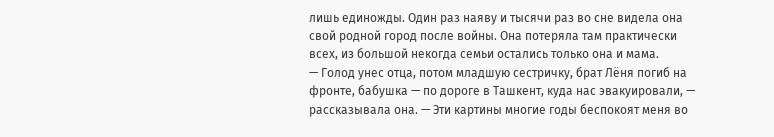лишь единожды. Один раз наяву и тысячи раз во сне видела она свой родной город после войны. Она потеряла там практически всех, из большой некогда семьи остались только она и мама.
— Голод унес отца, потом младшую сестричку, брат Лёня погиб на фронте, бабушка — по дороге в Ташкент, куда нас эвакуировали, — рассказывала она. — Эти картины многие годы беспокоят меня во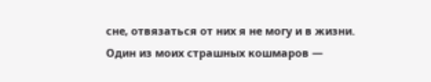сне, отвязаться от них я не могу и в жизни. Один из моих страшных кошмаров —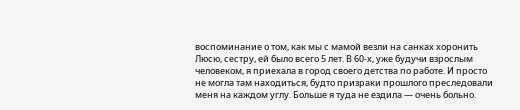воспоминание о том, как мы с мамой везли на санках хоронить Люсю, сестру, ей было всего 5 лет. В 60-х, уже будучи взрослым человеком, я приехала в город своего детства по работе. И просто не могла там находиться, будто призраки прошлого преследовали меня на каждом углу. Больше я туда не ездила — очень больно.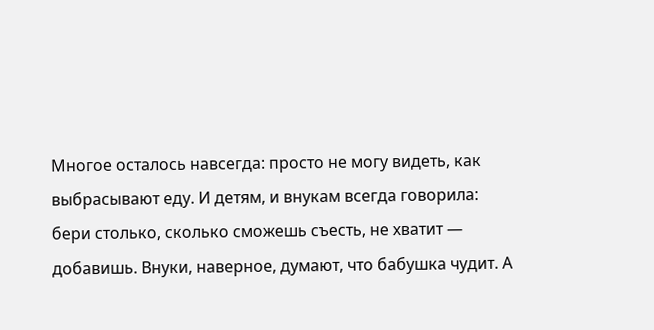Многое осталось навсегда: просто не могу видеть, как выбрасывают еду. И детям, и внукам всегда говорила: бери столько, сколько сможешь съесть, не хватит — добавишь. Внуки, наверное, думают, что бабушка чудит. А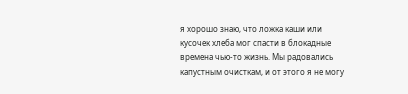я хорошо знаю, что ложка каши или кусочек хлеба мог спасти в блокадные времена чью-то жизнь. Мы радовались капустным очисткам, и от этого я не могу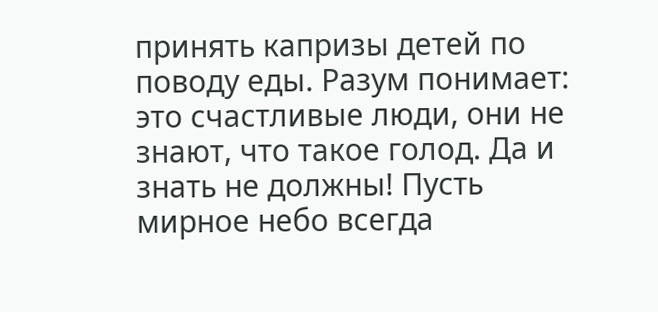принять капризы детей по поводу еды. Разум понимает: это счастливые люди, они не знают, что такое голод. Да и знать не должны! Пусть мирное небо всегда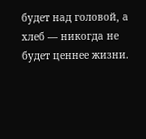будет над головой, а хлеб — никогда не будет ценнее жизни.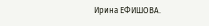Ирина ЕФИШОВА.